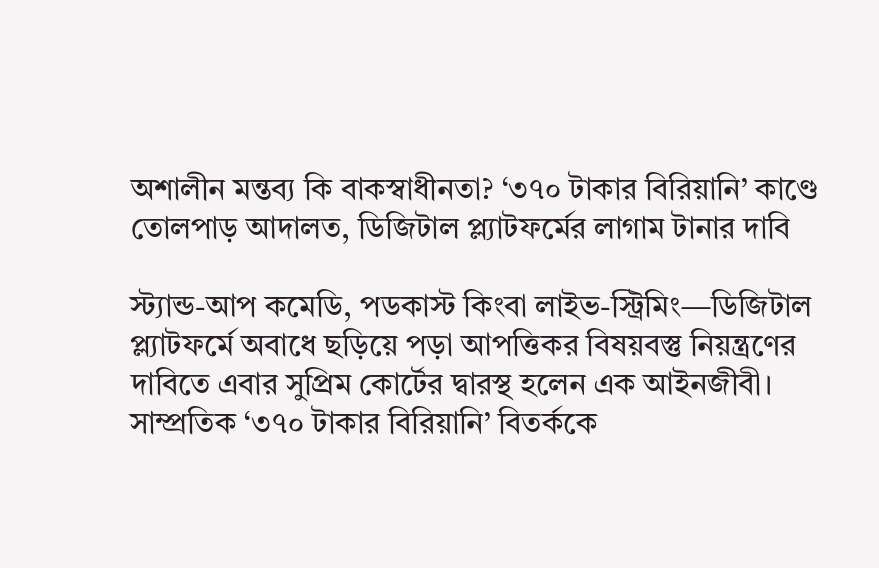অশালীন মন্তব্য কি বাকস্বাধীনতা? ‘৩৭০ টাকার বিরিয়ানি’ কাণ্ডে তোলপাড় আদালত, ডিজিটাল প্ল্যাটফর্মের লাগাম টানার দাবি

স্ট্যান্ড-আপ কমেডি, পডকাস্ট কিংবা লাইভ-স্ট্রিমিং—ডিজিটাল প্ল্যাটফর্মে অবাধে ছড়িয়ে পড়া আপত্তিকর বিষয়বস্তু নিয়ন্ত্রণের দাবিতে এবার সুপ্রিম কোর্টের দ্বারস্থ হলেন এক আইনজীবী। সাম্প্রতিক ‘৩৭০ টাকার বিরিয়ানি’ বিতর্ককে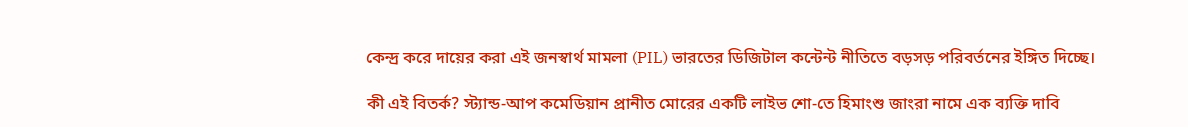কেন্দ্র করে দায়ের করা এই জনস্বার্থ মামলা (PIL) ভারতের ডিজিটাল কন্টেন্ট নীতিতে বড়সড় পরিবর্তনের ইঙ্গিত দিচ্ছে।

কী এই বিতর্ক? স্ট্যান্ড-আপ কমেডিয়ান প্রানীত মোরের একটি লাইভ শো-তে হিমাংশু জাংরা নামে এক ব্যক্তি দাবি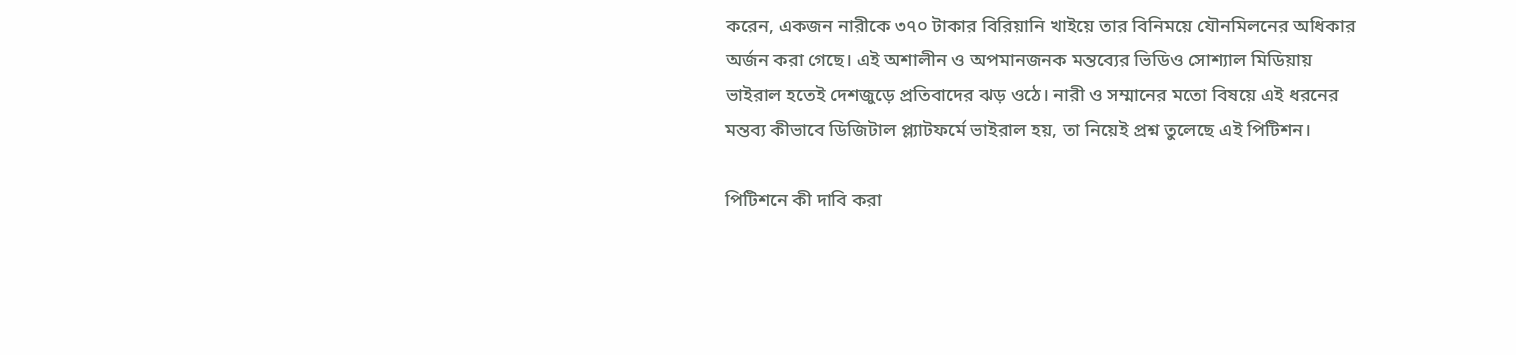করেন, একজন নারীকে ৩৭০ টাকার বিরিয়ানি খাইয়ে তার বিনিময়ে যৌনমিলনের অধিকার অর্জন করা গেছে। এই অশালীন ও অপমানজনক মন্তব্যের ভিডিও সোশ্যাল মিডিয়ায় ভাইরাল হতেই দেশজুড়ে প্রতিবাদের ঝড় ওঠে। নারী ও সম্মানের মতো বিষয়ে এই ধরনের মন্তব্য কীভাবে ডিজিটাল প্ল্যাটফর্মে ভাইরাল হয়, তা নিয়েই প্রশ্ন তুলেছে এই পিটিশন।

পিটিশনে কী দাবি করা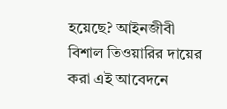হয়েছে? আইনজীবী বিশাল তিওয়ারির দায়ের করা এই আবেদনে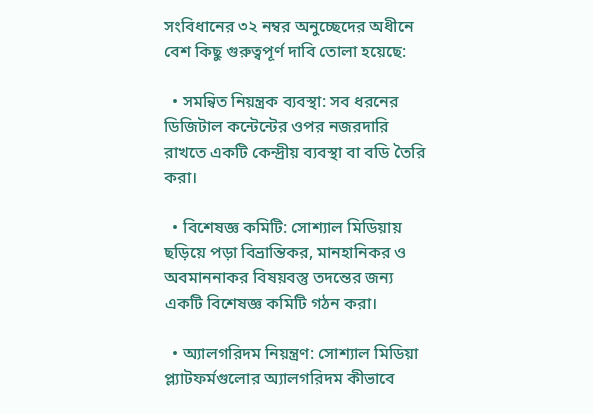সংবিধানের ৩২ নম্বর অনুচ্ছেদের অধীনে বেশ কিছু গুরুত্বপূর্ণ দাবি তোলা হয়েছে:

  • সমন্বিত নিয়ন্ত্রক ব্যবস্থা: সব ধরনের ডিজিটাল কন্টেন্টের ওপর নজরদারি রাখতে একটি কেন্দ্রীয় ব্যবস্থা বা বডি তৈরি করা।

  • বিশেষজ্ঞ কমিটি: সোশ্যাল মিডিয়ায় ছড়িয়ে পড়া বিভ্রান্তিকর, মানহানিকর ও অবমাননাকর বিষয়বস্তু তদন্তের জন্য একটি বিশেষজ্ঞ কমিটি গঠন করা।

  • অ্যালগরিদম নিয়ন্ত্রণ: সোশ্যাল মিডিয়া প্ল্যাটফর্মগুলোর অ্যালগরিদম কীভাবে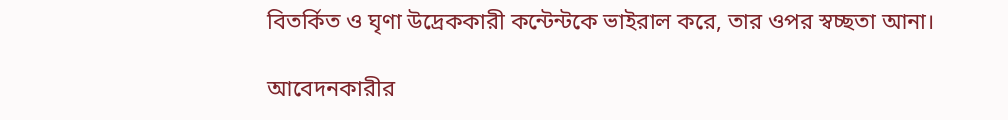বিতর্কিত ও ঘৃণা উদ্রেককারী কন্টেন্টকে ভাইরাল করে, তার ওপর স্বচ্ছতা আনা।

আবেদনকারীর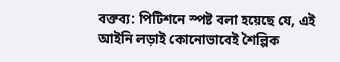বক্তব্য: পিটিশনে স্পষ্ট বলা হয়েছে যে, এই আইনি লড়াই কোনোভাবেই শৈল্পিক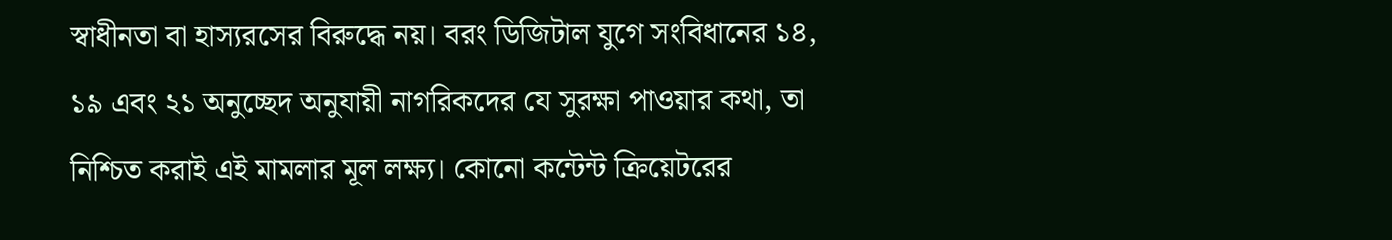স্বাধীনতা বা হাস্যরসের বিরুদ্ধে নয়। বরং ডিজিটাল যুগে সংবিধানের ১৪, ১৯ এবং ২১ অনুচ্ছেদ অনুযায়ী নাগরিকদের যে সুরক্ষা পাওয়ার কথা, তা নিশ্চিত করাই এই মামলার মূল লক্ষ্য। কোনো কন্টেন্ট ক্রিয়েটরের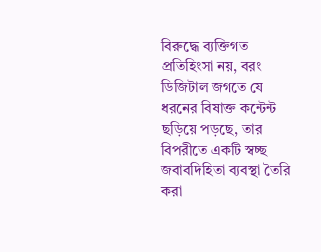বিরুদ্ধে ব্যক্তিগত প্রতিহিংসা নয়, বরং ডিজিটাল জগতে যে ধরনের বিষাক্ত কন্টেন্ট ছড়িয়ে পড়ছে, তার বিপরীতে একটি স্বচ্ছ জবাবদিহিতা ব্যবস্থা তৈরি করা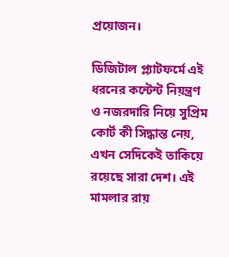প্রয়োজন।

ডিজিটাল প্ল্যাটফর্মে এই ধরনের কন্টেন্ট নিয়ন্ত্রণ ও নজরদারি নিয়ে সুপ্রিম কোর্ট কী সিদ্ধান্ত নেয়, এখন সেদিকেই তাকিয়ে রয়েছে সারা দেশ। এই মামলার রায়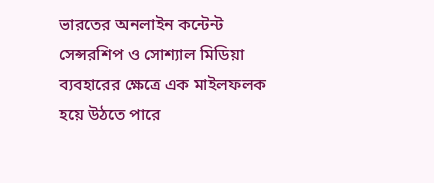ভারতের অনলাইন কন্টেন্ট সেন্সরশিপ ও সোশ্যাল মিডিয়া ব্যবহারের ক্ষেত্রে এক মাইলফলক হয়ে উঠতে পারে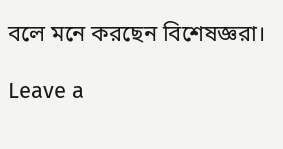বলে মনে করছেন বিশেষজ্ঞরা।

Leave a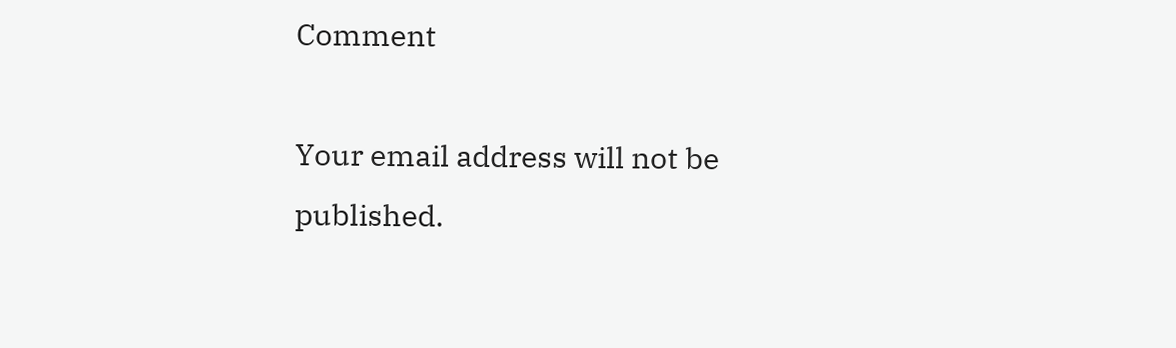Comment

Your email address will not be published.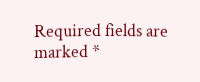Required fields are marked *